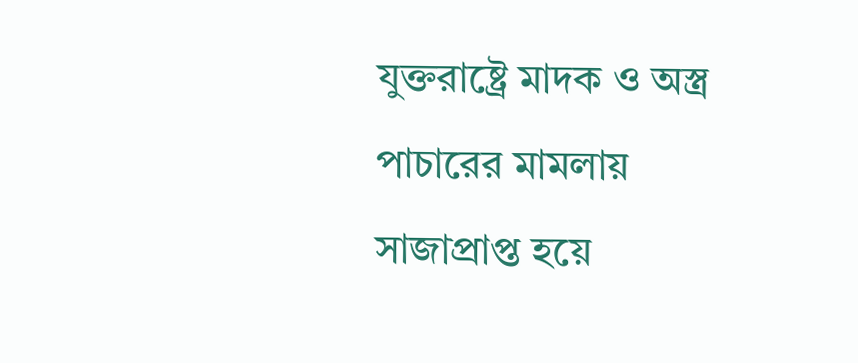যুক্তরাষ্ট্রে মাদক ও অস্ত্র পাচারের মামলায় সাজাপ্রাপ্ত হয়ে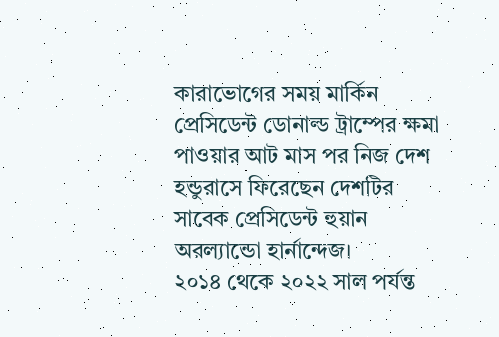কারাভোগের সময় মার্কিন প্রেসিডেন্ট ডোনাল্ড ট্রাম্পের ক্ষমা পাওয়ার আট মাস পর নিজ দেশ হন্ডুরাসে ফিরেছেন দেশটির সাবেক প্রেসিডেন্ট হুয়ান অরল্যান্ডো হার্নান্দেজ।
২০১৪ থেকে ২০২২ সাল পর্যন্ত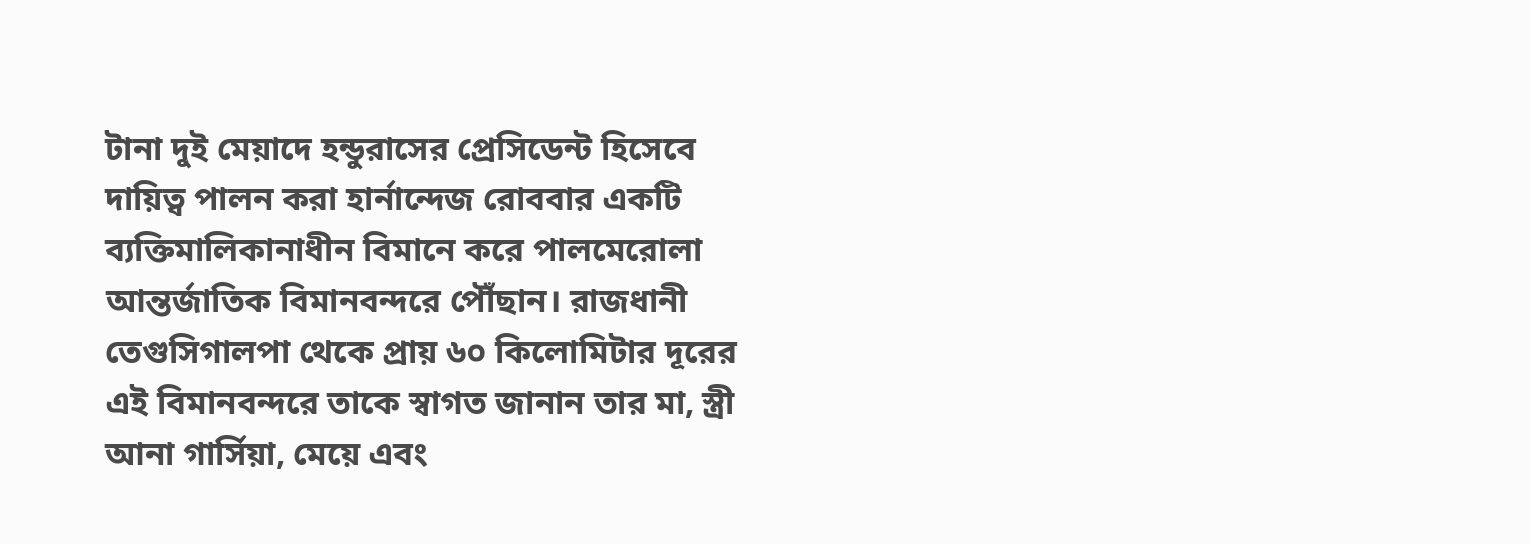টানা দুই মেয়াদে হন্ডুরাসের প্রেসিডেন্ট হিসেবে দায়িত্ব পালন করা হার্নান্দেজ রোববার একটি ব্যক্তিমালিকানাধীন বিমানে করে পালমেরোলা আন্তর্জাতিক বিমানবন্দরে পৌঁছান। রাজধানী তেগুসিগালপা থেকে প্রায় ৬০ কিলোমিটার দূরের এই বিমানবন্দরে তাকে স্বাগত জানান তার মা, স্ত্রী আনা গার্সিয়া, মেয়ে এবং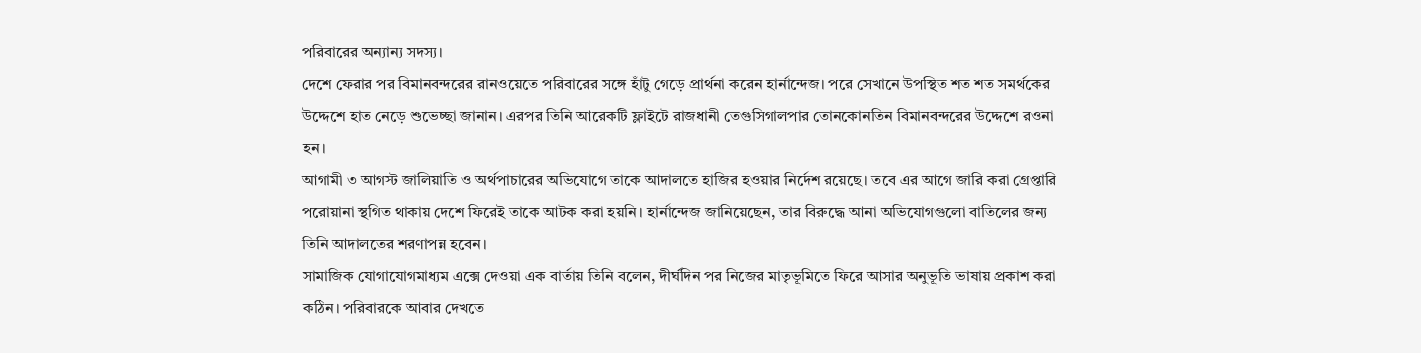পরিবারের অন্যান্য সদস্য।
দেশে ফেরার পর বিমানবন্দরের রানওয়েতে পরিবারের সঙ্গে হাঁটু গেড়ে প্রার্থনা করেন হার্নান্দেজ। পরে সেখানে উপস্থিত শত শত সমর্থকের উদ্দেশে হাত নেড়ে শুভেচ্ছা জানান। এরপর তিনি আরেকটি ফ্লাইটে রাজধানী তেগুসিগালপার তোনকোনতিন বিমানবন্দরের উদ্দেশে রওনা হন।
আগামী ৩ আগস্ট জালিয়াতি ও অর্থপাচারের অভিযোগে তাকে আদালতে হাজির হওয়ার নির্দেশ রয়েছে। তবে এর আগে জারি করা গ্রেপ্তারি পরোয়ানা স্থগিত থাকায় দেশে ফিরেই তাকে আটক করা হয়নি। হার্নান্দেজ জানিয়েছেন, তার বিরুদ্ধে আনা অভিযোগগুলো বাতিলের জন্য তিনি আদালতের শরণাপন্ন হবেন।
সামাজিক যোগাযোগমাধ্যম এক্সে দেওয়া এক বার্তায় তিনি বলেন, দীর্ঘদিন পর নিজের মাতৃভূমিতে ফিরে আসার অনুভূতি ভাষায় প্রকাশ করা কঠিন। পরিবারকে আবার দেখতে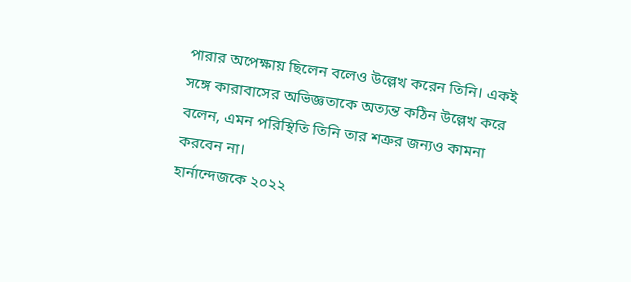পারার অপেক্ষায় ছিলেন বলেও উল্লেখ করেন তিনি। একই সঙ্গে কারাবাসের অভিজ্ঞতাকে অত্যন্ত কঠিন উল্লেখ করে বলেন, এমন পরিস্থিতি তিনি তার শত্রুর জন্যও কামনা করবেন না।
হার্নান্দেজকে ২০২২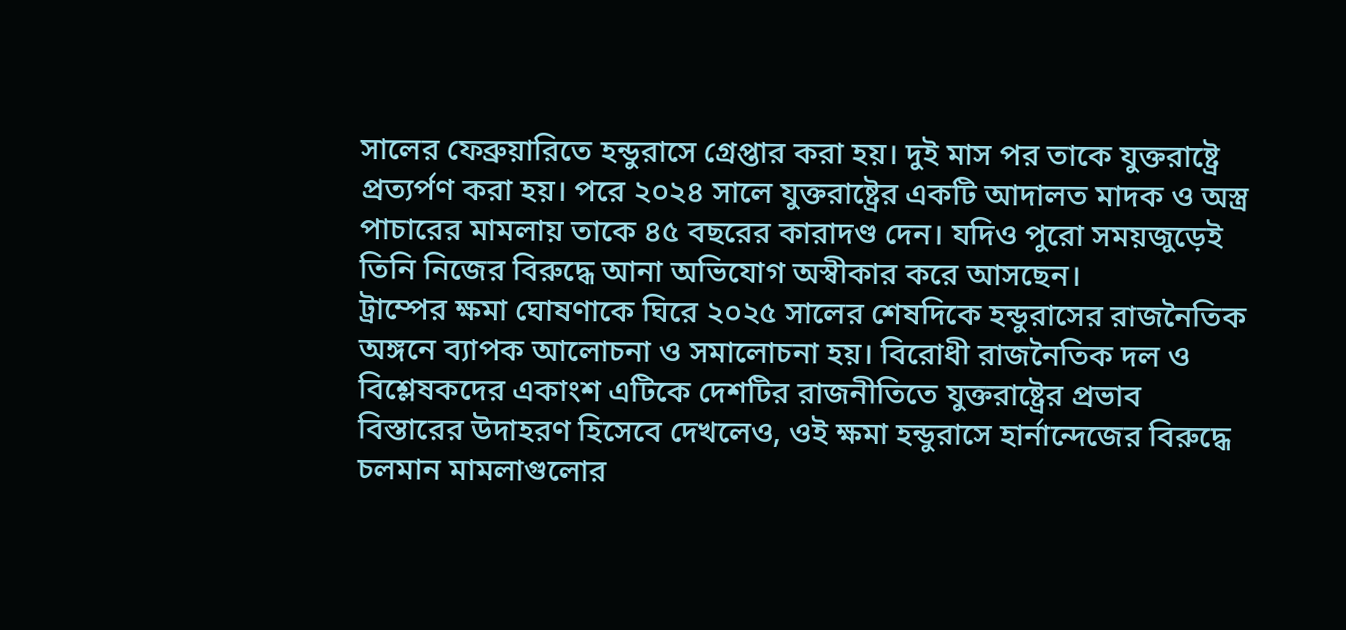সালের ফেব্রুয়ারিতে হন্ডুরাসে গ্রেপ্তার করা হয়। দুই মাস পর তাকে যুক্তরাষ্ট্রে প্রত্যর্পণ করা হয়। পরে ২০২৪ সালে যুক্তরাষ্ট্রের একটি আদালত মাদক ও অস্ত্র পাচারের মামলায় তাকে ৪৫ বছরের কারাদণ্ড দেন। যদিও পুরো সময়জুড়েই তিনি নিজের বিরুদ্ধে আনা অভিযোগ অস্বীকার করে আসছেন।
ট্রাম্পের ক্ষমা ঘোষণাকে ঘিরে ২০২৫ সালের শেষদিকে হন্ডুরাসের রাজনৈতিক অঙ্গনে ব্যাপক আলোচনা ও সমালোচনা হয়। বিরোধী রাজনৈতিক দল ও বিশ্লেষকদের একাংশ এটিকে দেশটির রাজনীতিতে যুক্তরাষ্ট্রের প্রভাব বিস্তারের উদাহরণ হিসেবে দেখলেও, ওই ক্ষমা হন্ডুরাসে হার্নান্দেজের বিরুদ্ধে চলমান মামলাগুলোর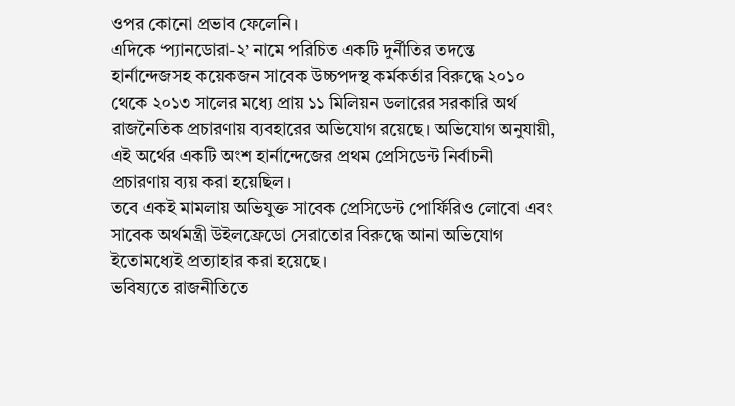ওপর কোনো প্রভাব ফেলেনি।
এদিকে ‘প্যানডোরা-২’ নামে পরিচিত একটি দুর্নীতির তদন্তে হার্নান্দেজসহ কয়েকজন সাবেক উচ্চপদস্থ কর্মকর্তার বিরুদ্ধে ২০১০ থেকে ২০১৩ সালের মধ্যে প্রায় ১১ মিলিয়ন ডলারের সরকারি অর্থ রাজনৈতিক প্রচারণায় ব্যবহারের অভিযোগ রয়েছে। অভিযোগ অনুযায়ী, এই অর্থের একটি অংশ হার্নান্দেজের প্রথম প্রেসিডেন্ট নির্বাচনী প্রচারণায় ব্যয় করা হয়েছিল।
তবে একই মামলায় অভিযুক্ত সাবেক প্রেসিডেন্ট পোর্ফিরিও লোবো এবং সাবেক অর্থমন্ত্রী উইলফ্রেডো সেরাতোর বিরুদ্ধে আনা অভিযোগ ইতোমধ্যেই প্রত্যাহার করা হয়েছে।
ভবিষ্যতে রাজনীতিতে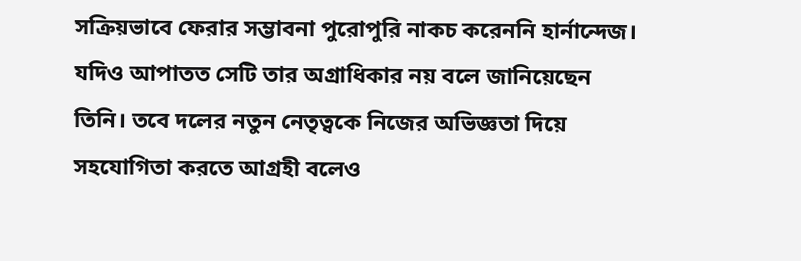সক্রিয়ভাবে ফেরার সম্ভাবনা পুরোপুরি নাকচ করেননি হার্নান্দেজ। যদিও আপাতত সেটি তার অগ্রাধিকার নয় বলে জানিয়েছেন তিনি। তবে দলের নতুন নেতৃত্বকে নিজের অভিজ্ঞতা দিয়ে সহযোগিতা করতে আগ্রহী বলেও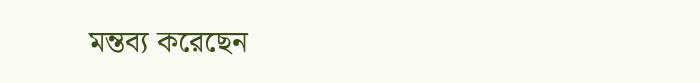মন্তব্য করেছেন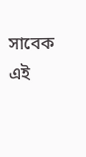সাবেক এই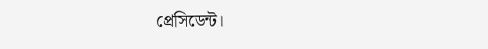প্রেসিডেন্ট।